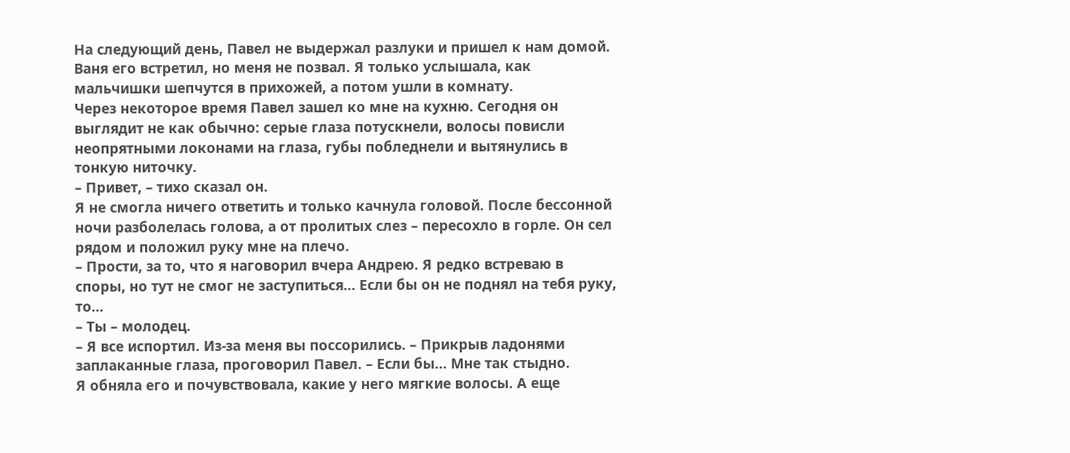На следующий день, Павел не выдержал разлуки и пришел к нам домой. Ваня его встретил, но меня не позвал. Я только услышала, как мальчишки шепчутся в прихожей, а потом ушли в комнату.
Через некоторое время Павел зашел ко мне на кухню. Сегодня он выглядит не как обычно: серые глаза потускнели, волосы повисли неопрятными локонами на глаза, губы побледнели и вытянулись в тонкую ниточку.
– Привет, – тихо сказал он.
Я не смогла ничего ответить и только качнула головой. После бессонной ночи разболелась голова, а от пролитых слез – пересохло в горле. Он сел рядом и положил руку мне на плечо.
– Прости, за то, что я наговорил вчера Андрею. Я редко встреваю в споры, но тут не смог не заступиться… Если бы он не поднял на тебя руку, то…
– Ты – молодец.
– Я все испортил. Из-за меня вы поссорились. – Прикрыв ладонями заплаканные глаза, проговорил Павел. – Если бы… Мне так стыдно.
Я обняла его и почувствовала, какие у него мягкие волосы. А еще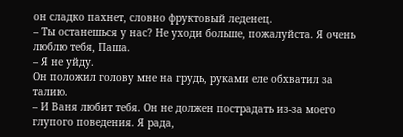он сладко пахнет, словно фруктовый леденец.
– Ты останешься у нас? Не уходи больше, пожалуйста. Я очень люблю тебя, Паша.
– Я не уйду.
Он положил голову мне на грудь, руками еле обхватил за талию.
– И Ваня любит тебя. Он не должен пострадать из-за моего глупого поведения. Я рада,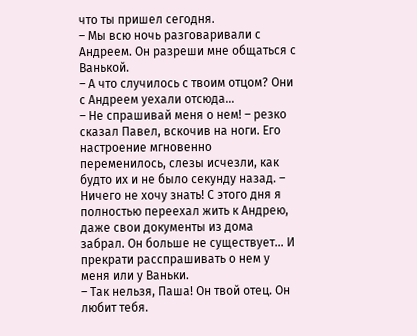что ты пришел сегодня.
– Мы всю ночь разговаривали с Андреем. Он разреши мне общаться с Ванькой.
– А что случилось с твоим отцом? Они с Андреем уехали отсюда…
– Не спрашивай меня о нем! – резко сказал Павел, вскочив на ноги. Его настроение мгновенно переменилось, слезы исчезли, как будто их и не было секунду назад. – Ничего не хочу знать! С этого дня я полностью переехал жить к Андрею, даже свои документы из дома забрал. Он больше не существует… И прекрати расспрашивать о нем у меня или у Ваньки.
– Так нельзя, Паша! Он твой отец. Он любит тебя.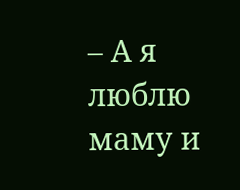– А я люблю маму и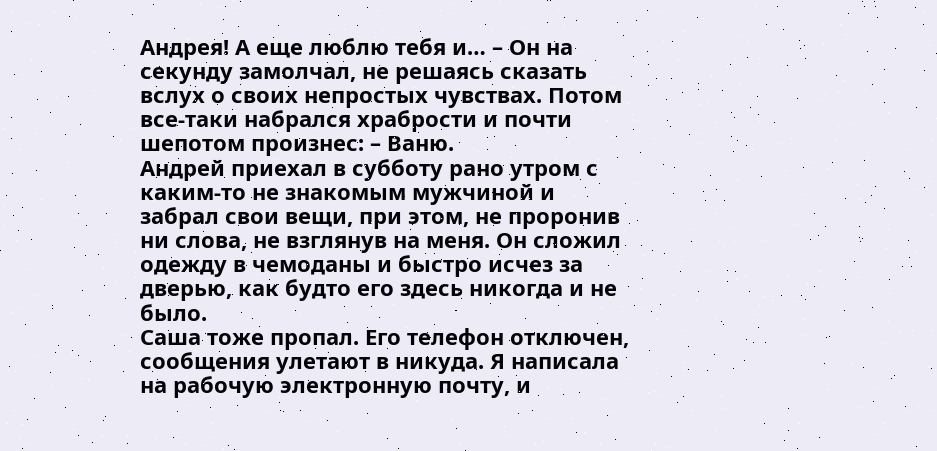Андрея! А еще люблю тебя и… – Он на секунду замолчал, не решаясь сказать вслух о своих непростых чувствах. Потом все-таки набрался храбрости и почти шепотом произнес: – Ваню.
Андрей приехал в субботу рано утром с каким-то не знакомым мужчиной и забрал свои вещи, при этом, не проронив ни слова, не взглянув на меня. Он сложил одежду в чемоданы и быстро исчез за дверью, как будто его здесь никогда и не было.
Саша тоже пропал. Его телефон отключен, сообщения улетают в никуда. Я написала на рабочую электронную почту, и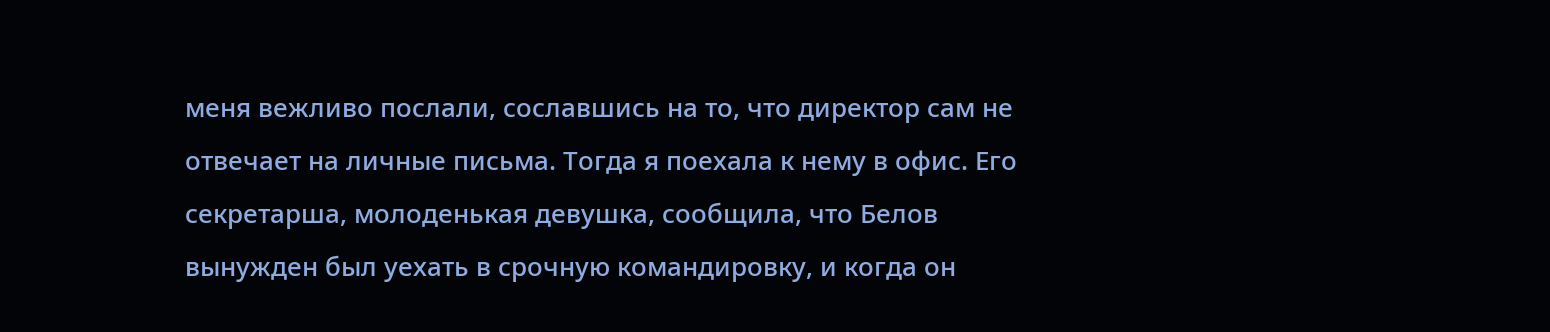меня вежливо послали, сославшись на то, что директор сам не отвечает на личные письма. Тогда я поехала к нему в офис. Его секретарша, молоденькая девушка, сообщила, что Белов вынужден был уехать в срочную командировку, и когда он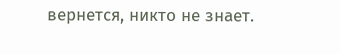вернется, никто не знает.